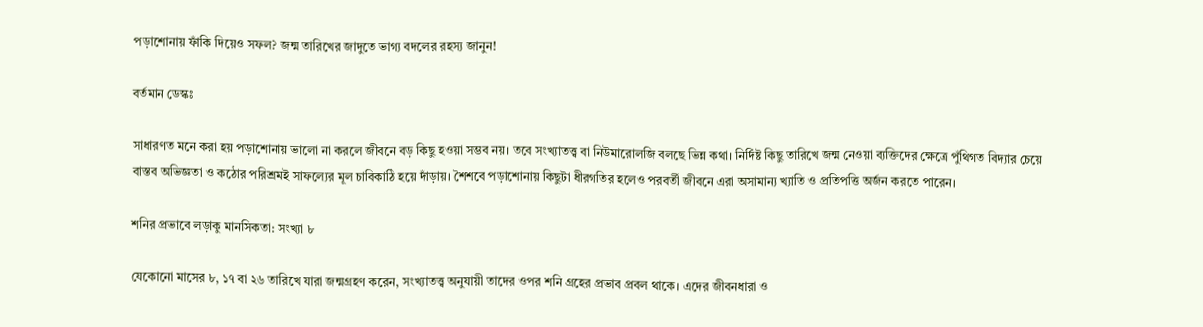পড়াশোনায় ফাঁকি দিয়েও সফল? জন্ম তারিখের জাদুতে ভাগ্য বদলের রহস্য জানুন!

বর্তমান ডেস্কঃ

সাধারণত মনে করা হয় পড়াশোনায় ভালো না করলে জীবনে বড় কিছু হওয়া সম্ভব নয়। তবে সংখ্যাতত্ত্ব বা নিউমারোলজি বলছে ভিন্ন কথা। নির্দিষ্ট কিছু তারিখে জন্ম নেওয়া ব্যক্তিদের ক্ষেত্রে পুঁথিগত বিদ্যার চেয়ে বাস্তব অভিজ্ঞতা ও কঠোর পরিশ্রমই সাফল্যের মূল চাবিকাঠি হয়ে দাঁড়ায়। শৈশবে পড়াশোনায় কিছুটা ধীরগতির হলেও পরবর্তী জীবনে এরা অসামান্য খ্যাতি ও প্রতিপত্তি অর্জন করতে পারেন।

শনির প্রভাবে লড়াকু মানসিকতা: সংখ্যা ৮

যেকোনো মাসের ৮, ১৭ বা ২৬ তারিখে যারা জন্মগ্রহণ করেন, সংখ্যাতত্ত্ব অনুযায়ী তাদের ওপর শনি গ্রহের প্রভাব প্রবল থাকে। এদের জীবনধারা ও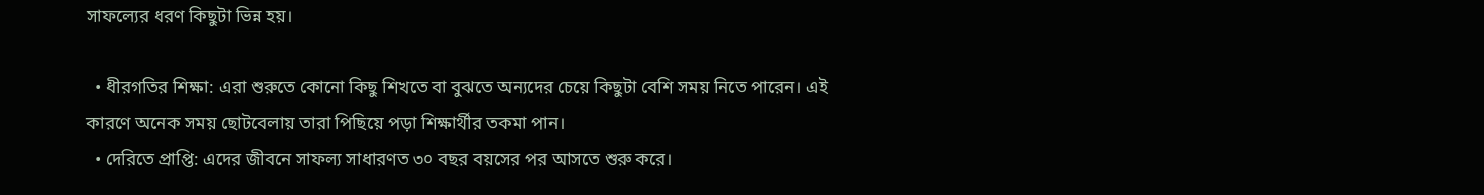সাফল্যের ধরণ কিছুটা ভিন্ন হয়।

  • ধীরগতির শিক্ষা: এরা শুরুতে কোনো কিছু শিখতে বা বুঝতে অন্যদের চেয়ে কিছুটা বেশি সময় নিতে পারেন। এই কারণে অনেক সময় ছোটবেলায় তারা পিছিয়ে পড়া শিক্ষার্থীর তকমা পান।
  • দেরিতে প্রাপ্তি: এদের জীবনে সাফল্য সাধারণত ৩০ বছর বয়সের পর আসতে শুরু করে।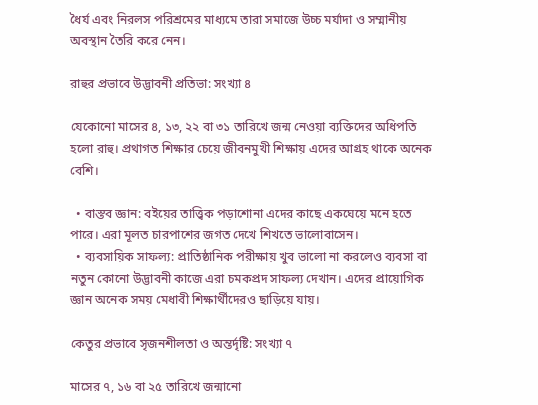ধৈর্য এবং নিরলস পরিশ্রমের মাধ্যমে তারা সমাজে উচ্চ মর্যাদা ও সম্মানীয় অবস্থান তৈরি করে নেন।

রাহুর প্রভাবে উদ্ভাবনী প্রতিভা: সংখ্যা ৪

যেকোনো মাসের ৪, ১৩, ২২ বা ৩১ তারিখে জন্ম নেওয়া ব্যক্তিদের অধিপতি হলো রাহু। প্রথাগত শিক্ষার চেয়ে জীবনমুখী শিক্ষায় এদের আগ্রহ থাকে অনেক বেশি।

  • বাস্তব জ্ঞান: বইয়ের তাত্ত্বিক পড়াশোনা এদের কাছে একঘেয়ে মনে হতে পারে। এরা মূলত চারপাশের জগত দেখে শিখতে ভালোবাসেন।
  • ব্যবসায়িক সাফল্য: প্রাতিষ্ঠানিক পরীক্ষায় খুব ভালো না করলেও ব্যবসা বা নতুন কোনো উদ্ভাবনী কাজে এরা চমকপ্রদ সাফল্য দেখান। এদের প্রায়োগিক জ্ঞান অনেক সময় মেধাবী শিক্ষার্থীদেরও ছাড়িয়ে যায়।

কেতুর প্রভাবে সৃজনশীলতা ও অন্তর্দৃষ্টি: সংখ্যা ৭

মাসের ৭, ১৬ বা ২৫ তারিখে জন্মানো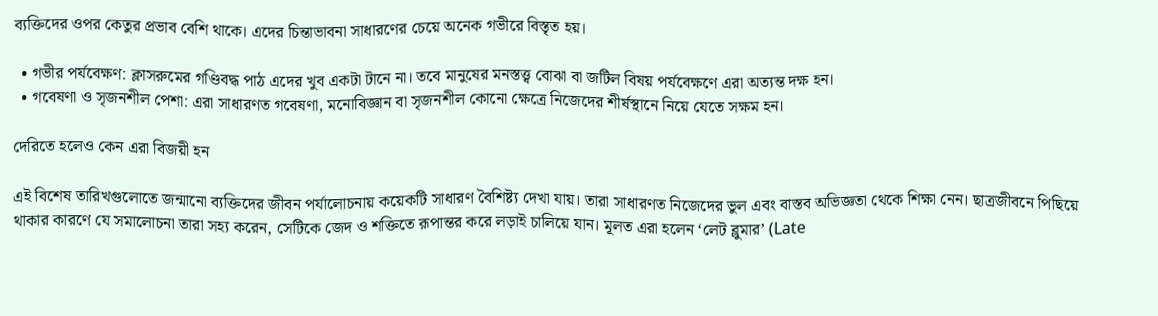ব্যক্তিদের ওপর কেতুর প্রভাব বেশি থাকে। এদের চিন্তাভাবনা সাধারণের চেয়ে অনেক গভীরে বিস্তৃত হয়।

  • গভীর পর্যবেক্ষণ: ক্লাসরুমের গণ্ডিবদ্ধ পাঠ এদের খুব একটা টানে না। তবে মানুষের মনস্তত্ত্ব বোঝা বা জটিল বিষয় পর্যবেক্ষণে এরা অত্যন্ত দক্ষ হন।
  • গবেষণা ও সৃজনশীল পেশা: এরা সাধারণত গবেষণা, মনোবিজ্ঞান বা সৃজনশীল কোনো ক্ষেত্রে নিজেদের শীর্ষস্থানে নিয়ে যেতে সক্ষম হন।

দেরিতে হলেও কেন এরা বিজয়ী হন

এই বিশেষ তারিখগুলোতে জন্মানো ব্যক্তিদের জীবন পর্যালোচনায় কয়েকটি সাধারণ বৈশিষ্ট্য দেখা যায়। তারা সাধারণত নিজেদের ভুল এবং বাস্তব অভিজ্ঞতা থেকে শিক্ষা নেন। ছাত্রজীবনে পিছিয়ে থাকার কারণে যে সমালোচনা তারা সহ্য করেন, সেটিকে জেদ ও শক্তিতে রূপান্তর করে লড়াই চালিয়ে যান। মূলত এরা হলেন ‘লেট ব্লুমার’ (Late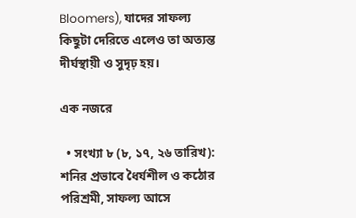Bloomers), যাদের সাফল্য কিছুটা দেরিতে এলেও তা অত্যন্ত দীর্ঘস্থায়ী ও সুদৃঢ় হয়।

এক নজরে

  • সংখ্যা ৮ (৮, ১৭, ২৬ তারিখ): শনির প্রভাবে ধৈর্যশীল ও কঠোর পরিশ্রমী, সাফল্য আসে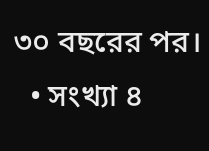৩০ বছরের পর।
  • সংখ্যা ৪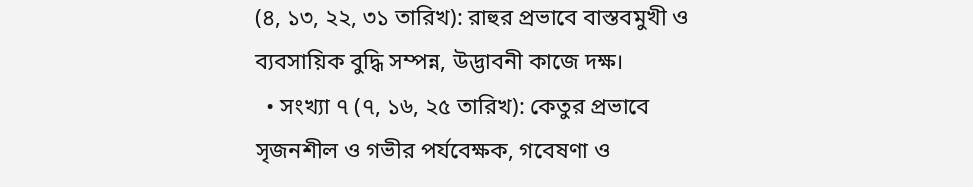(৪, ১৩, ২২, ৩১ তারিখ): রাহুর প্রভাবে বাস্তবমুখী ও ব্যবসায়িক বুদ্ধি সম্পন্ন, উদ্ভাবনী কাজে দক্ষ।
  • সংখ্যা ৭ (৭, ১৬, ২৫ তারিখ): কেতুর প্রভাবে সৃজনশীল ও গভীর পর্যবেক্ষক, গবেষণা ও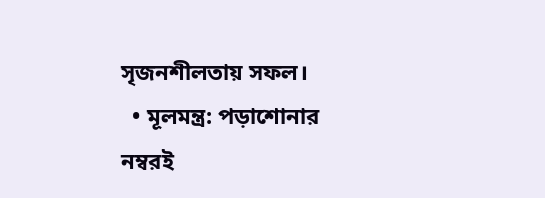সৃজনশীলতায় সফল।
  • মূলমন্ত্র: পড়াশোনার নম্বরই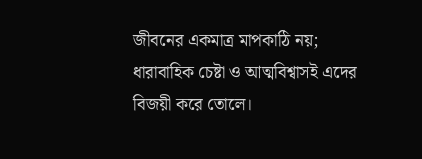জীবনের একমাত্র মাপকাঠি নয়; ধারাবাহিক চেষ্টা ও আত্মবিশ্বাসই এদের বিজয়ী করে তোলে।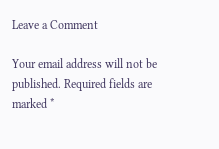Leave a Comment

Your email address will not be published. Required fields are marked *